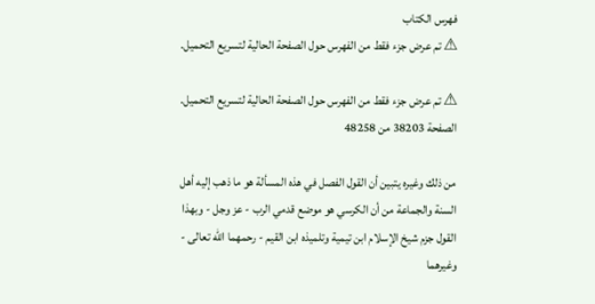فهرس الكتاب
⚠ تم عرض جزء فقط من الفهرس حول الصفحة الحالية لتسريع التحميل.

⚠ تم عرض جزء فقط من الفهرس حول الصفحة الحالية لتسريع التحميل.
الصفحة 38203 من 48258

من ذلك وغيره يتبين أن القول الفصل في هذه المسألة هو ما ذهب إليه أهل السنة والجماعة من أن الكرسي هو موضع قدمي الرب - عز وجل - وبهذا القول جزم شيخ الإسلام ابن تيمية وتلميذه ابن القيم - رحمهما الله تعالى - وغيرهما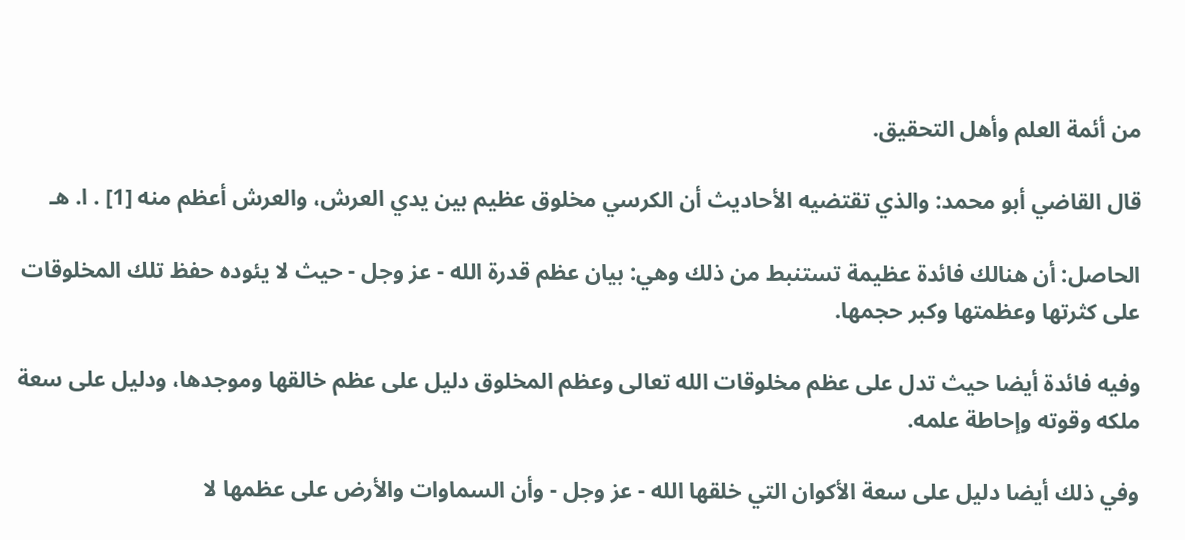من أئمة العلم وأهل التحقيق.

قال القاضي أبو محمد: والذي تقتضيه الأحاديث أن الكرسي مخلوق عظيم بين يدي العرش، والعرش أعظم منه [1] . ا. هـ

الحاصل: أن هنالك فائدة عظيمة تستنبط من ذلك وهي: بيان عظم قدرة الله - عز وجل - حيث لا يئوده حفظ تلك المخلوقات على كثرتها وعظمتها وكبر حجمها.

وفيه فائدة أيضا حيث تدل على عظم مخلوقات الله تعالى وعظم المخلوق دليل على عظم خالقها وموجدها، ودليل على سعة ملكه وقوته وإحاطة علمه.

وفي ذلك أيضا دليل على سعة الأكوان التي خلقها الله - عز وجل - وأن السماوات والأرض على عظمها لا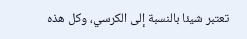تعتبر شيئا بالنسبة إلى الكرسي، وكل هذه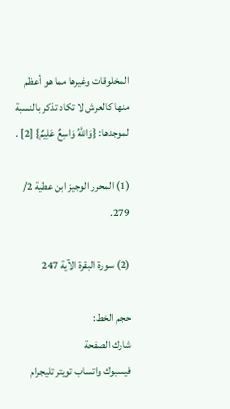المخلوقات وغيرها مما هو أعظم منها كالعرش لا تكاد تذكر بالنسبة لموجدها: {وَاللَّهُ وَاسِعٌ عَلِيمٌ} [2] .

(1) المحرر الوجيز ابن عطية 2/ 279.

(2) سورة البقرة الآية 247

حجم الخط:
شارك الصفحة
فيسبوك واتساب تويتر تليجرام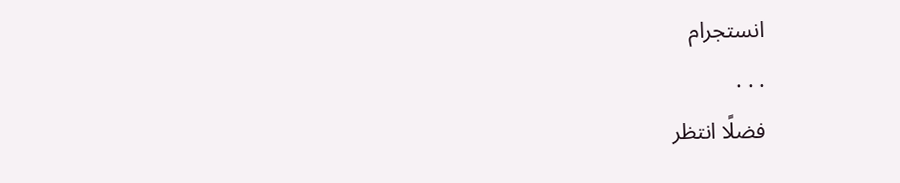انستجرام
. . .
فضلًا انتظر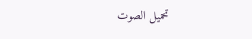تحميل الصوت